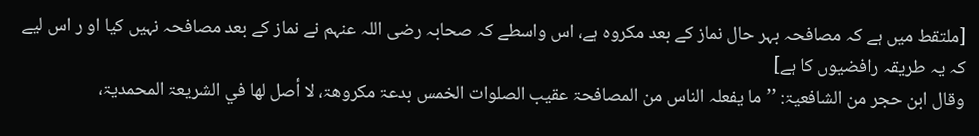[ملتقط میں ہے کہ مصافحہ بہر حال نماز کے بعد مکروہ ہے، اس واسطے کہ صحابہ رضی اللہ عنہم نے نماز کے بعد مصافحہ نہیں کیا او ر اس لیے کہ یہ طریقہ رافضیوں کا ہے]
وقال ابن حجر من الشافعیۃ: ’’ما یفعلہ الناس من المصافحۃ عقیب الصلوات الخمس بدعۃ مکروھۃ، لا أصل لھا في الشریعۃ المحمدیۃ،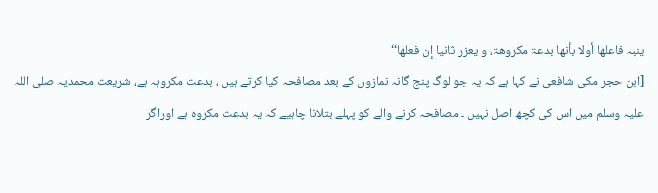ینبہ فاعلھا أولا بأنھا بدعۃ مکروھۃ، و یعزر ثانیا إن فعلھا‘‘
[ابن حجر مکی شافعی نے کہا ہے کہ یہ جو لوگ پنج گانہ نمازوں کے بعد مصافحہ کیا کرتے ہیں ، بدعت مکروہہ ہے، شریعت محمدیہ صلی اللہ علیہ وسلم میں اس کی کچھ اصل نہیں ۔ مصافحہ کرنے والے کو پہلے بتلانا چاہیے کہ یہ بدعت مکروہ ہے اوراگر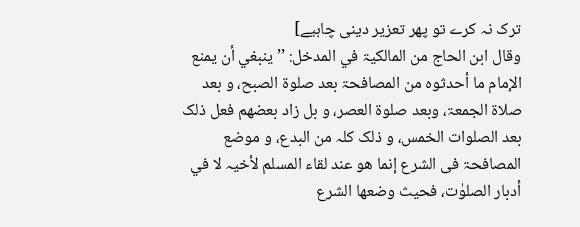ترک نہ کرے تو پھر تعزیر دینی چاہیے]
وقال ابن الحاج من المالکیۃ في المدخل: ’’ینبغي أن یمنع الإمام ما أحدثوہ من المصافحۃ بعد صلوۃ الصبح، و بعد صلاۃ الجمعۃ، وبعد صلوۃ العصر، و بل زاد بعضھم فعل ذلک بعد الصلوات الخمس، و ذلک کلہ من البدع، و موضع المصافحۃ فی الشرع إنما ھو عند لقاء المسلم لأخیہ لا في أدبار الصلوٰت، فحیث وضعھا الشرع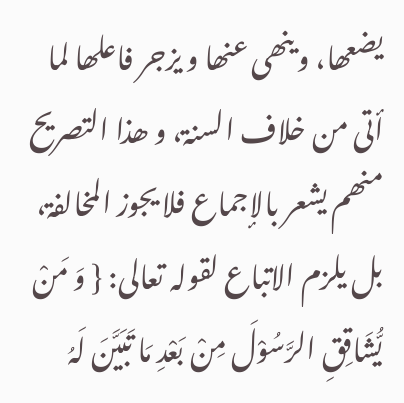یضعھا، و ینھی عنھا و یزجر فاعلھا لما أتی من خلاف السنۃ، و ھذا التصریح منھم یشعر بالإجماع فلا یجوز المخالفۃ، بل یلزم الاتباع لقولہ تعالی: { وَ مَنْ یُّشَاقِقِ الرَّسُوْلَ مِنْ بَعْدِ مَا تَبَیَّنَ لَہُ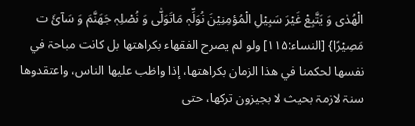الْھُدٰی وَ یَتَّبِعْ غَیْرَ سَبِیْلِ الْمُؤمِنِیْنَ نُوَلِّہٖ مَاتَوَلّٰی وَ نُصْلِہٖ جَھَنَّمَ وَ سَآئَ ت مَصِیْرًا} [النساء:۱۱۵] ولو لم یصرح الفقھاء بکراھتھا بل کانت مباحۃ في نفسھا لحکمنا في ھذا الزمان بکراھتھا، إذا واظب علیھا الناس، واعتقدوھا سنۃ لازمۃ بحیث لا بجیزون ترکھا، حتی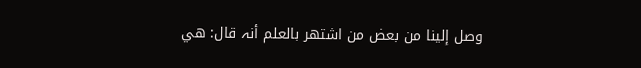وصل إلینا من بعض من اشتھر بالعلم أنہ قال: ھي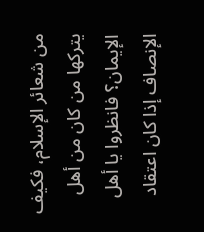من شعائر الإسلام، فکیف یترکھا من کان من أھل الإیمان؟ فانظروا یا أھل الإنصاف إذا کان اعتقاد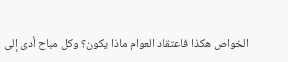الخواص ھکذا فاعتقاد العوام ماذا یکون؟ وکل مباح أدی إلی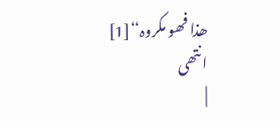ھذا فھو مکروہ‘‘[1] انتھی
|